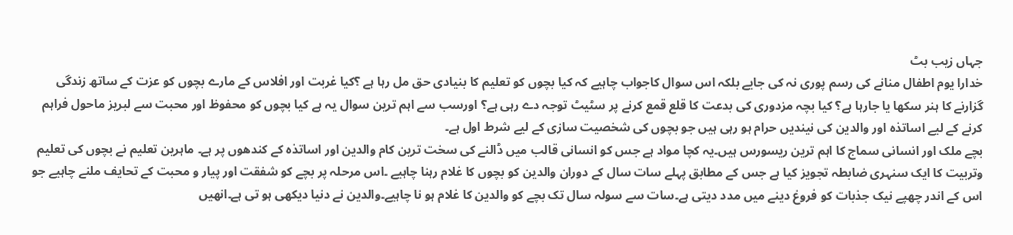جہاں زیب بٹ
خدارا یوم اطفال منانے کی رسم پوری نہ کی جایے بلکہ اس سوال کاجواب چاہیے کہ کیا بچوں کو تعلیم کا بنیادی حق مل رہا ہے ؟کیا غربت اور افلاس کے مارے بچوں کو عزت کے ساتھ زندگی گزارنے کا ہنر سکھا یا جارہا ہے؟ کیا بچہ مزدوری کی بدعت کا قلع قمع کرنے پر سٹیٹ توجہ دے رہی ہے؟ اورسب سے اہم ترین سوال یہ ہے کیا بچوں کو محفوظ اور محبت سے لبریز ماحول فراہم کرنے کے لیے اساتذہ اور والدین کی نیندیں حرام ہو رہی ہیں جو بچوں کی شخصیت سازی کے لیے شرط اول ہے۔
بچے ملک اور انسانی سماج کا اہم ترین ریسورس ہیں۔یہ کچا مواد ہے جس کو انسانی قالب میں ڈالنے کی سخت ترین کام والدین اور اساتذہ کے کندھوں پر ہے۔ ماہرین تعلیم نے بچوں کی تعلیم وتربیت کا ایک سنہری ضابطہ تجویز کیا ہے جس کے مطابق پہلے سات سال کے دوران والدین کو بچوں کا غلام رہنا چاہیے ۔اس مرحلہ پر بچے کو شفقت اور پیار و محبت کے تحایف ملنے چاہیے جو اس کے اندر چھپے نیک جذبات کو فروغ دینے میں مدد دیتی ہے۔سات سے سولہ سال تک بچے کو والدین کا غلام ہو نا چاہیے۔والدین نے دنیا دیکھی ہو تی ہے۔انھیں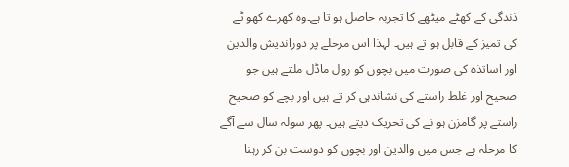ذندگی کے کھٹے میٹھے کا تجربہ حاصل ہو تا ہے۔وہ کھرے کھو ٹے کی تمیز کے قابل ہو تے ہیں۔ لہذا اس مرحلے پر دوراندیش والدین اور اساتذہ کی صورت میں بچوں کو رول ماڈل ملتے ہیں جو صحیح اور غلط راستے کی نشاندہی کر تے ہیں اور بچے کو صحیح راستے پر گامزن ہو نے کی تحریک دیتے ہیں۔ پھر سولہ سال سے آگے کا مرحلہ ہے جس میں والدین اور بچوں کو دوست بن کر رہنا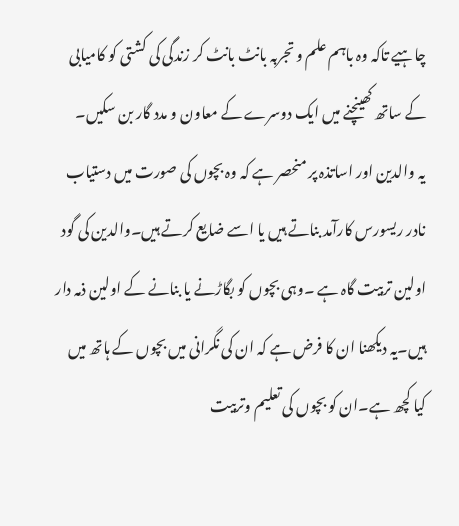چاہیے تاکہ وہ باہم علم و تجربہ بانٹ بانٹ کر زندگی کی کشتی کو کامیابی کے ساتھ کھینچنے میں ایک دوسرے کے معاون و مدد گار بن سکیں۔
یہ والدین اور اساتذہ پر منحصر ہے کہ وہ بچوں کی صورت میں دستیاب نادر ریسورس کارآمد بناتے ہیں یا اسے ضایع کرتے ہیں۔والدین کی گود اولین تربیت گاہ ہے ۔وہی بچوں کو بگاڑنے یا بنانے کے اولین ذمہ دار ہیں۔یہ دیکھنا ان کا فرض ہے کہ ان کی نگرانی میں بچوں کے ہاتھ میں کیا کچھ ہے۔ان کو بچوں کی تعلیم وتربیت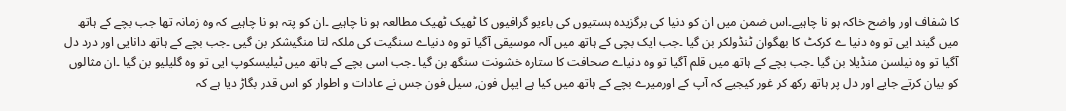کا شفاف اور واضح خاکہ ہو نا چاہیے۔اس ضمن میں ان کو دنیا کی برگزیدہ ہستیوں کی باءیو گرافیوں کا ٹھیک ٹھیک مطالعہ ہو نا چاہیے ۔ان کو پتہ ہو نا چاہیے کہ وہ زمانہ تھا جب بچے کے ہاتھ میں گیند ایی تو وہ دنیا ے کرکٹ کا بھگوان ٹنڈولکر بن گیا ۔جب ایک بچی کے ہاتھ میں آلہ موسیقی آگیا تو وہ دنیاے سنگیت کی ملکہ لتا منگیشکر بن گیی ۔جب بچے کے ہاتھ دانایی اور درد دل آگیا تو وہ نیلسن منڈیلا بن گیا ۔جب بچے کے ہاتھ میں قلم آگیا تو وہ دنیاے صحافت کا ستارہ خشونت سنگھ بن گیا ۔جب اسی بچے کے ہاتھ میں ٹیلیسکوپ ایی تو وہ گلیلیو بن گیا ۔ان مثالوں کو بیان کرتے جایے اور دل پر ہاتھ رکھ کر غور کیجیے کہ آپ کے اورمیرے بچے کے ہاتھ میں کیا ہے ایپل فون, سیل فون جس نے عادات و اطوار کو اس قدر بگاڑ دیا ہے کہ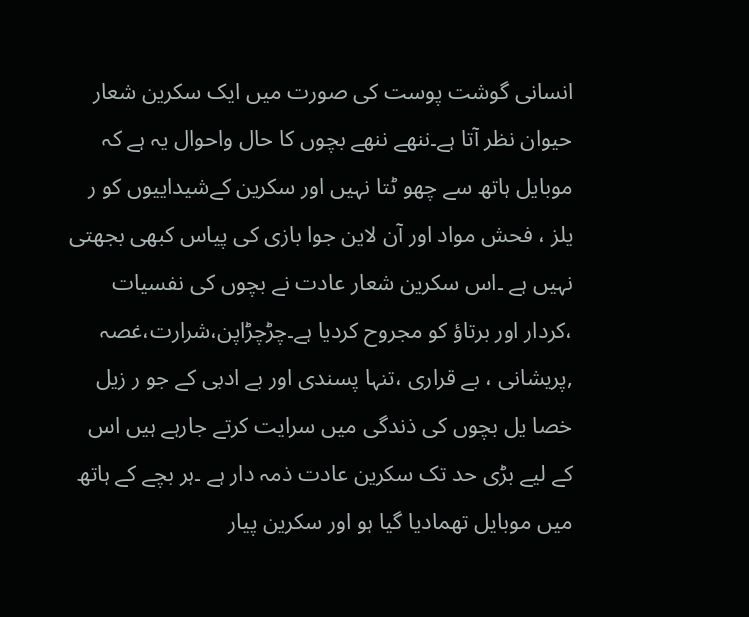انسانی گوشت پوست کی صورت میں ایک سکرین شعار حیوان نظر آتا ہے۔ننھے ننھے بچوں کا حال واحوال یہ ہے کہ موبایل ہاتھ سے چھو ٹتا نہیں اور سکرین کےشیداییوں کو ر یلز ، فحش مواد اور آن لاین جوا بازی کی پیاس کبھی بجھتی نہیں ہے ۔اس سکرین شعار عادت نے بچوں کی نفسیات ،کردار اور برتاؤ کو مجروح کردیا ہے۔چڑچڑاپن،شرارت،غصہ ,پریشانی ، بے قراری ،تنہا پسندی اور بے ادبی کے جو ر زیل خصا یل بچوں کی ذندگی میں سرایت کرتے جارہے ہیں اس کے لیے بڑی حد تک سکرین عادت ذمہ دار ہے ۔ہر بچے کے ہاتھ میں موبایل تھمادیا گیا ہو اور سکرین پیار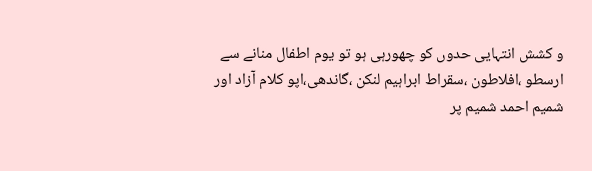و کشش انتہایی حدوں کو چھورہی ہو تو یوم اطفال منانے سے ارسطو ،افلاطون ،سقراط ابراہیم لنکن ،گاندھی،اپو کلام آزاد اور شمیم احمد شمیم پر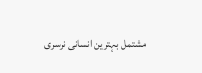مشتمل بہترین انسانی نرسری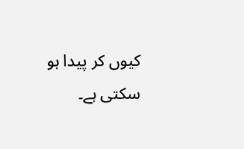کیوں کر پیدا ہو سکتی ہے۔